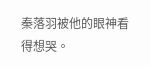秦落羽被他的眼神看得想哭。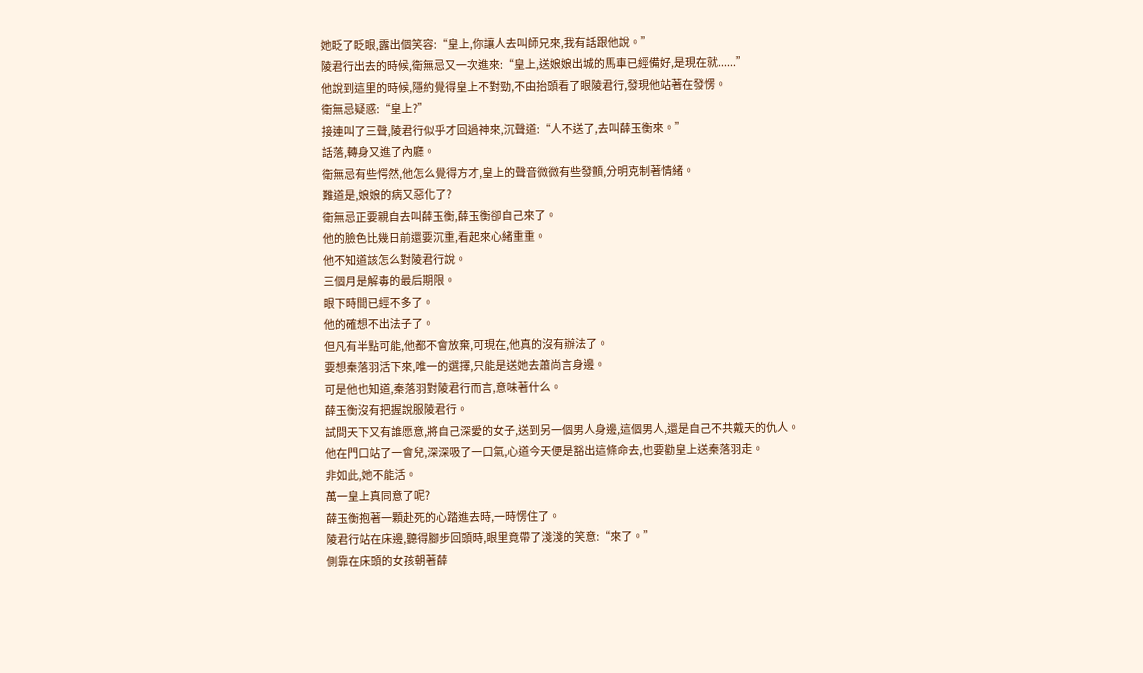她眨了眨眼,露出個笑容:“皇上,你讓人去叫師兄來,我有話跟他說。”
陵君行出去的時候,衛無忌又一次進來:“皇上,送娘娘出城的馬車已經備好,是現在就......”
他說到這里的時候,隱約覺得皇上不對勁,不由抬頭看了眼陵君行,發現他站著在發愣。
衛無忌疑惑:“皇上?”
接連叫了三聲,陵君行似乎才回過神來,沉聲道:“人不送了,去叫薛玉衡來。”
話落,轉身又進了內廳。
衛無忌有些愕然,他怎么覺得方才,皇上的聲音微微有些發顫,分明克制著情緒。
難道是,娘娘的病又惡化了?
衛無忌正要親自去叫薛玉衡,薛玉衡卻自己來了。
他的臉色比幾日前還要沉重,看起來心緒重重。
他不知道該怎么對陵君行說。
三個月是解毒的最后期限。
眼下時間已經不多了。
他的確想不出法子了。
但凡有半點可能,他都不會放棄,可現在,他真的沒有辦法了。
要想秦落羽活下來,唯一的選擇,只能是送她去蕭尚言身邊。
可是他也知道,秦落羽對陵君行而言,意味著什么。
薛玉衡沒有把握說服陵君行。
試問天下又有誰愿意,將自己深愛的女子,送到另一個男人身邊,這個男人,還是自己不共戴天的仇人。
他在門口站了一會兒,深深吸了一口氣,心道今天便是豁出這條命去,也要勸皇上送秦落羽走。
非如此,她不能活。
萬一皇上真同意了呢?
薛玉衡抱著一顆赴死的心踏進去時,一時愣住了。
陵君行站在床邊,聽得腳步回頭時,眼里竟帶了淺淺的笑意:“來了。”
側靠在床頭的女孩朝著薛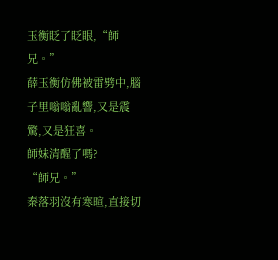玉衡眨了眨眼,“師兄。”
薛玉衡仿佛被雷劈中,腦子里嗡嗡亂響,又是震驚,又是狂喜。
師妹清醒了嗎?
“師兄。”
秦落羽沒有寒暄,直接切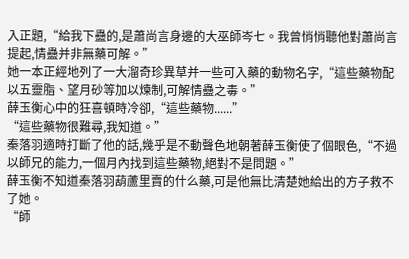入正題,“給我下蠱的,是蕭尚言身邊的大巫師岑七。我曾悄悄聽他對蕭尚言提起,情蠱并非無藥可解。”
她一本正經地列了一大溜奇珍異草并一些可入藥的動物名字,“這些藥物配以五靈脂、望月砂等加以煉制,可解情蠱之毒。”
薛玉衡心中的狂喜頓時冷卻,“這些藥物......”
“這些藥物很難尋,我知道。”
秦落羽適時打斷了他的話,幾乎是不動聲色地朝著薛玉衡使了個眼色,“不過以師兄的能力,一個月內找到這些藥物,絕對不是問題。”
薛玉衡不知道秦落羽葫蘆里賣的什么藥,可是他無比清楚她給出的方子救不了她。
“師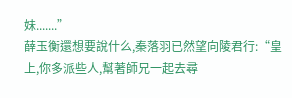妹.......”
薛玉衡還想要說什么,秦落羽已然望向陵君行:“皇上,你多派些人,幫著師兄一起去尋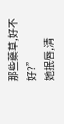那些藥草,好不好?”
她抿唇,清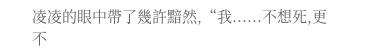凌凌的眼中帶了幾許黯然,“我......不想死,更不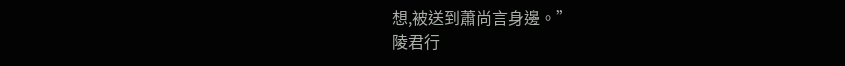想,被送到蕭尚言身邊。”
陵君行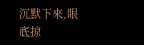沉默下來,眼底掠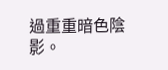過重重暗色陰影。